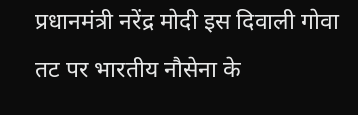प्रधानमंत्री नरेंद्र मोदी इस दिवाली गोवा तट पर भारतीय नौसेना के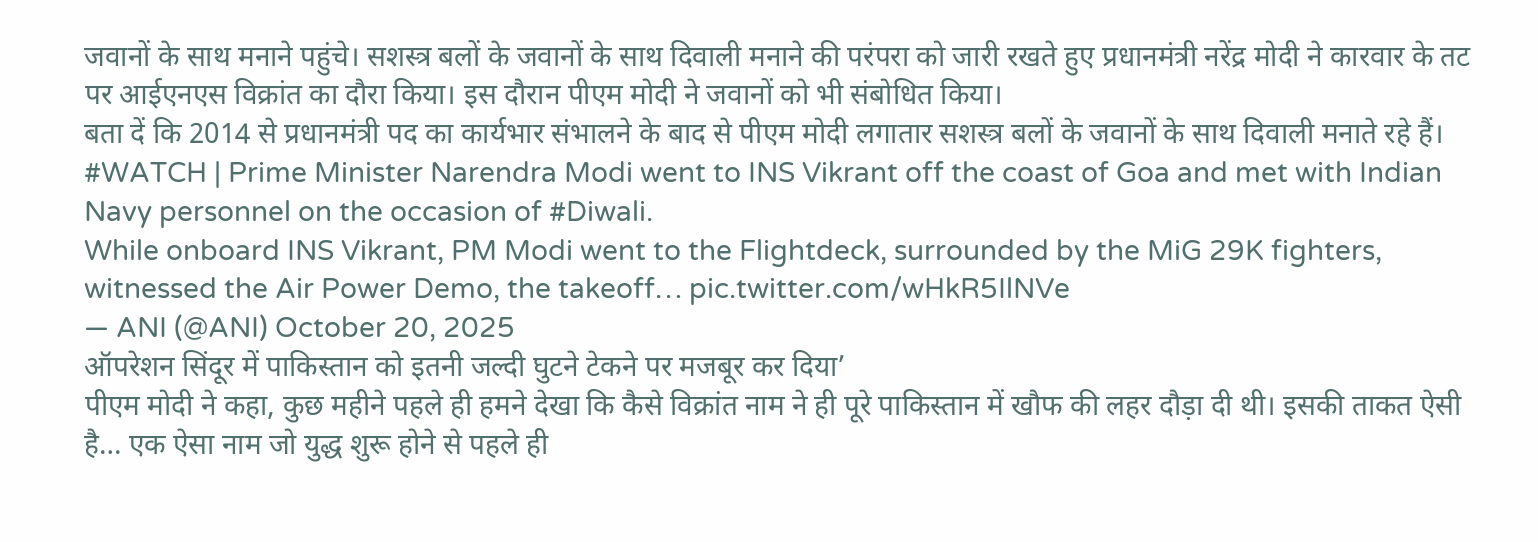जवानों के साथ मनाने पहुंचे। सशस्त्र बलों के जवानों के साथ दिवाली मनाने की परंपरा को जारी रखते हुए प्रधानमंत्री नरेंद्र मोदी ने कारवार के तट पर आईएनएस विक्रांत का दौरा किया। इस दौरान पीएम मोदी ने जवानों को भी संबोधित किया।
बता दें कि 2014 से प्रधानमंत्री पद का कार्यभार संभालने के बाद से पीएम मोदी लगातार सशस्त्र बलों के जवानों के साथ दिवाली मनाते रहे हैं।
#WATCH | Prime Minister Narendra Modi went to INS Vikrant off the coast of Goa and met with Indian Navy personnel on the occasion of #Diwali.
While onboard INS Vikrant, PM Modi went to the Flightdeck, surrounded by the MiG 29K fighters, witnessed the Air Power Demo, the takeoff… pic.twitter.com/wHkR5IlNVe
— ANI (@ANI) October 20, 2025
ऑपरेशन सिंदूर में पाकिस्तान को इतनी जल्दी घुटने टेकने पर मजबूर कर दिया’
पीएम मोदी ने कहा, कुछ महीने पहले ही हमने देखा कि कैसे विक्रांत नाम ने ही पूरे पाकिस्तान में खौफ की लहर दौड़ा दी थी। इसकी ताकत ऐसी है… एक ऐसा नाम जो युद्ध शुरू होने से पहले ही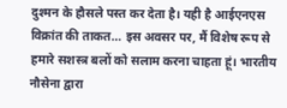दुश्मन के हौसले पस्त कर देता है। यही है आईएनएस विक्रांत की ताकत… इस अवसर पर, मैं विशेष रूप से हमारे सशस्त्र बलों को सलाम करना चाहता हूं। भारतीय नौसेना द्वारा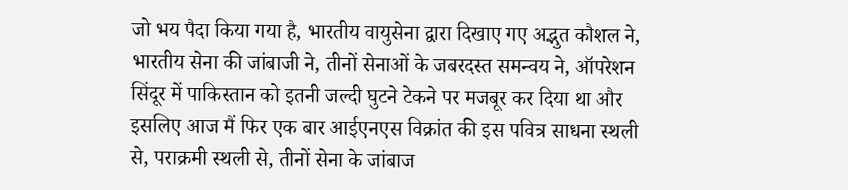जो भय पैदा किया गया है, भारतीय वायुसेना द्वारा दिखाए गए अद्भुत कौशल ने, भारतीय सेना की जांबाजी ने, तीनों सेनाओं के जबरदस्त समन्वय ने, ऑपरेशन सिंदूर में पाकिस्तान को इतनी जल्दी घुटने टेकने पर मजबूर कर दिया था और इसलिए आज मैं फिर एक बार आईएनएस विक्रांत की इस पवित्र साधना स्थली से, पराक्रमी स्थली से, तीनों सेना के जांबाज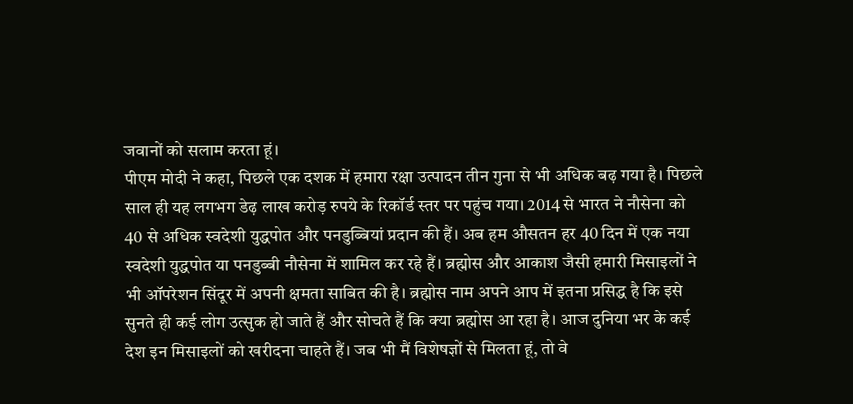जवानों को सलाम करता हूं।
पीएम मोदी ने कहा, पिछले एक दशक में हमारा रक्षा उत्पादन तीन गुना से भी अधिक बढ़ गया है। पिछले साल ही यह लगभग डेढ़ लाख करोड़ रुपये के रिकॉर्ड स्तर पर पहुंच गया। 2014 से भारत ने नौसेना को 40 से अधिक स्वदेशी युद्धपोत और पनडुब्बियां प्रदान की हैं। अब हम औसतन हर 40 दिन में एक नया स्वदेशी युद्धपोत या पनडुब्बी नौसेना में शामिल कर रहे हैं। ब्रह्मोस और आकाश जैसी हमारी मिसाइलों ने भी ऑपरेशन सिंदूर में अपनी क्षमता साबित की है। ब्रह्मोस नाम अपने आप में इतना प्रसिद्ध है कि इसे सुनते ही कई लोग उत्सुक हो जाते हैं और सोचते हैं कि क्या ब्रह्मोस आ रहा है। आज दुनिया भर के कई देश इन मिसाइलों को खरीदना चाहते हैं। जब भी मैं विशेषज्ञों से मिलता हूं, तो वे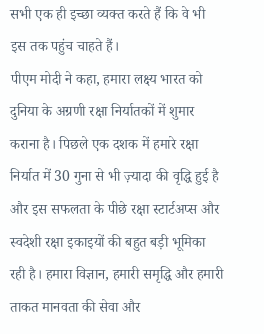सभी एक ही इच्छा व्यक्त करते हैं कि वे भी इस तक पहुंच चाहते हैं।
पीएम मोदी ने कहा, हमारा लक्ष्य भारत को दुनिया के अग्रणी रक्षा निर्यातकों में शुमार कराना है। पिछले एक दशक में हमारे रक्षा निर्यात में 30 गुना से भी ज़्यादा की वृद्धि हुई है और इस सफलता के पीछे रक्षा स्टार्टअप्स और स्वदेशी रक्षा इकाइयों की बहुत बड़ी भूमिका रही है। हमारा विज्ञान, हमारी समृद्धि और हमारी ताकत मानवता की सेवा और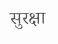सुरक्षा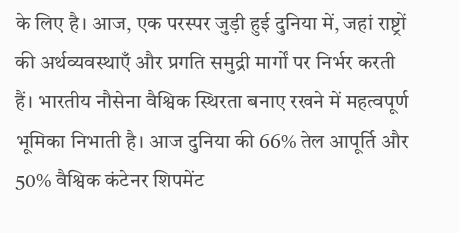के लिए है। आज, एक परस्पर जुड़ी हुई दुनिया में, जहां राष्ट्रों की अर्थव्यवस्थाएँ और प्रगति समुद्री मार्गों पर निर्भर करती हैं। भारतीय नौसेना वैश्विक स्थिरता बनाए रखने में महत्वपूर्ण भूमिका निभाती है। आज दुनिया की 66% तेल आपूर्ति और 50% वैश्विक कंटेनर शिपमेंट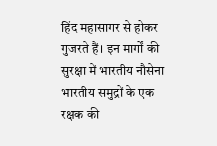हिंद महासागर से होकर गुजरते हैं। इन मार्गों की सुरक्षा में भारतीय नौसेना भारतीय समुद्रों के एक रक्षक की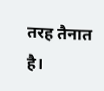तरह तैनात है।